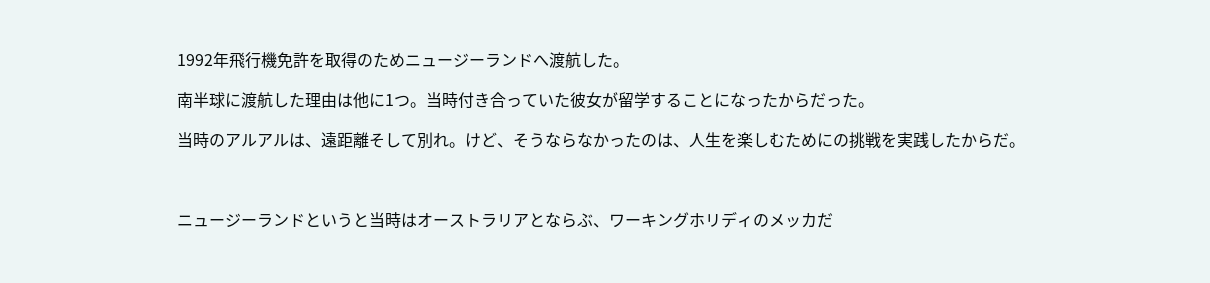1992年飛行機免許を取得のためニュージーランドへ渡航した。

南半球に渡航した理由は他に1つ。当時付き合っていた彼女が留学することになったからだった。

当時のアルアルは、遠距離そして別れ。けど、そうならなかったのは、人生を楽しむためにの挑戦を実践したからだ。



ニュージーランドというと当時はオーストラリアとならぶ、ワーキングホリディのメッカだ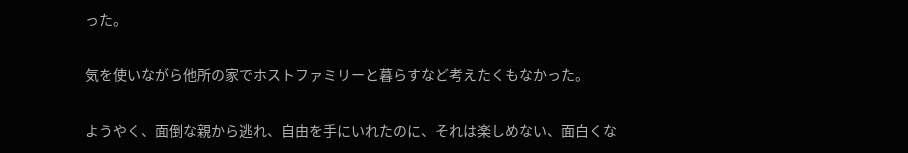った。

気を使いながら他所の家でホストファミリーと暮らすなど考えたくもなかった。

ようやく、面倒な親から逃れ、自由を手にいれたのに、それは楽しめない、面白くな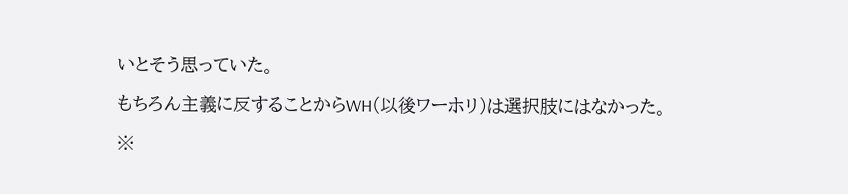いとそう思っていた。

もちろん主義に反することからWH(以後ワーホリ)は選択肢にはなかった。

※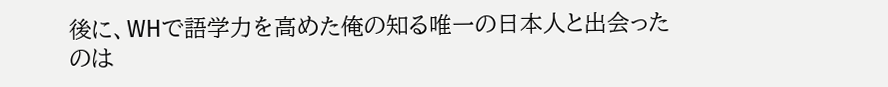後に、WHで語学力を高めた俺の知る唯一の日本人と出会ったのは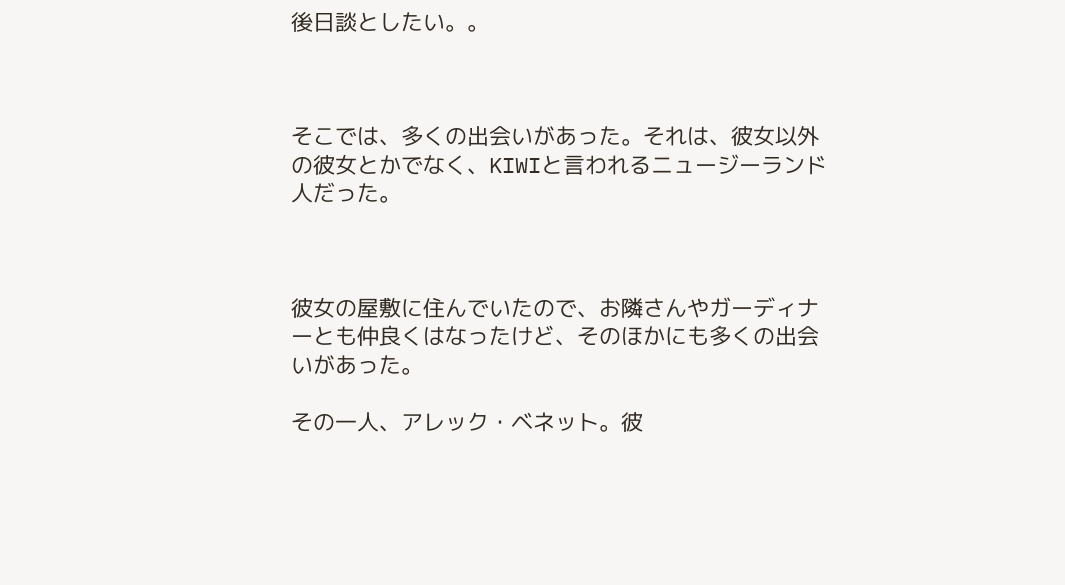後日談としたい。。



そこでは、多くの出会いがあった。それは、彼女以外の彼女とかでなく、KIWIと言われるニュージーランド人だった。



彼女の屋敷に住んでいたので、お隣さんやガーディナーとも仲良くはなったけど、そのほかにも多くの出会いがあった。

その一人、アレック・ベネット。彼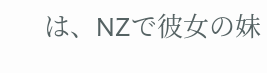は、NZで彼女の妹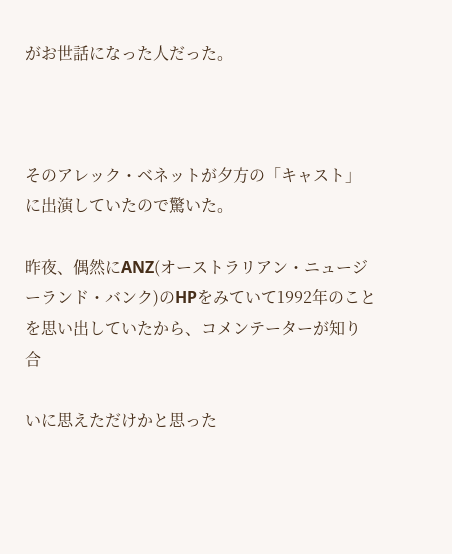がお世話になった人だった。



そのアレック・ベネットが夕方の「キャスト」に出演していたので驚いた。

昨夜、偶然にANZ(オーストラリアン・ニュージーランド・バンク)のHPをみていて1992年のことを思い出していたから、コメンテーターが知り合

いに思えただけかと思った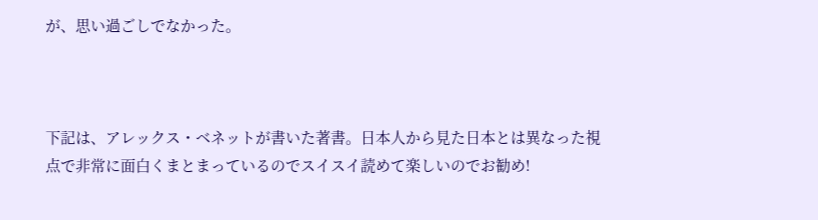が、思い過ごしでなかった。



下記は、アレックス・ベネットが書いた著書。日本人から見た日本とは異なった視点で非常に面白くまとまっているのでスイスイ読めて楽しいのでお勧め!